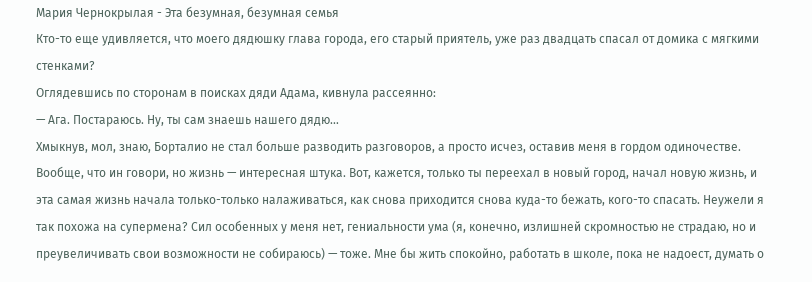Мария Чернокрылая - Эта безумная, безумная семья
Кто-то еще удивляется, что моего дядюшку глава города, его старый приятель, уже раз двадцать спасал от домика с мягкими стенками?
Оглядевшись по сторонам в поисках дяди Адама, кивнула рассеянно:
— Ага. Постараюсь. Ну, ты сам знаешь нашего дядю…
Хмыкнув, мол, знаю, Борталио не стал больше разводить разговоров, а просто исчез, оставив меня в гордом одиночестве.
Вообще, что ин говори, но жизнь — интересная штука. Вот, кажется, только ты переехал в новый город, начал новую жизнь, и эта самая жизнь начала только-только налаживаться, как снова приходится снова куда-то бежать, кого-то спасать. Неужели я так похожа на супермена? Сил особенных у меня нет, гениальности ума (я, конечно, излишней скромностью не страдаю, но и преувеличивать свои возможности не собираюсь) — тоже. Мне бы жить спокойно, работать в школе, пока не надоест, думать о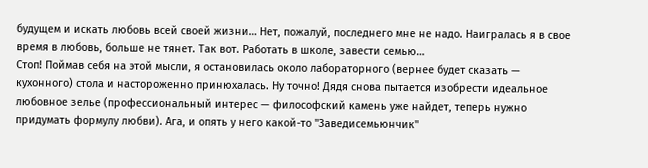будущем и искать любовь всей своей жизни… Нет, пожалуй, последнего мне не надо. Наигралась я в свое время в любовь, больше не тянет. Так вот. Работать в школе, завести семью…
Стоп! Поймав себя на этой мысли, я остановилась около лабораторного (вернее будет сказать — кухонного) стола и настороженно принюхалась. Ну точно! Дядя снова пытается изобрести идеальное любовное зелье (профессиональный интерес — философский камень уже найдет, теперь нужно придумать формулу любви). Ага, и опять у него какой-то "Заведисемьюнчик"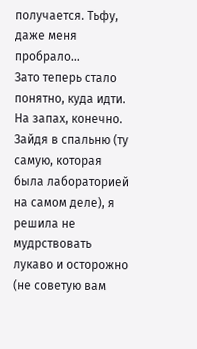получается. Тьфу, даже меня пробрало…
Зато теперь стало понятно, куда идти. На запах, конечно.
Зайдя в спальню (ту самую, которая была лабораторией на самом деле), я решила не мудрствовать лукаво и осторожно (не советую вам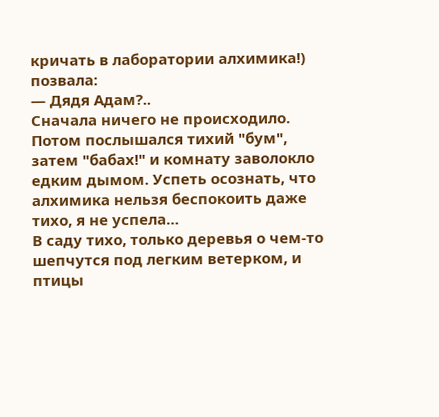кричать в лаборатории алхимика!) позвала:
— Дядя Адам?..
Сначала ничего не происходило. Потом послышался тихий "бум", затем "бабах!" и комнату заволокло едким дымом. Успеть осознать, что алхимика нельзя беспокоить даже тихо, я не успела…
В саду тихо, только деревья о чем-то шепчутся под легким ветерком, и птицы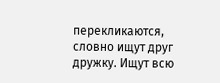перекликаются, словно ищут друг дружку. Ищут всю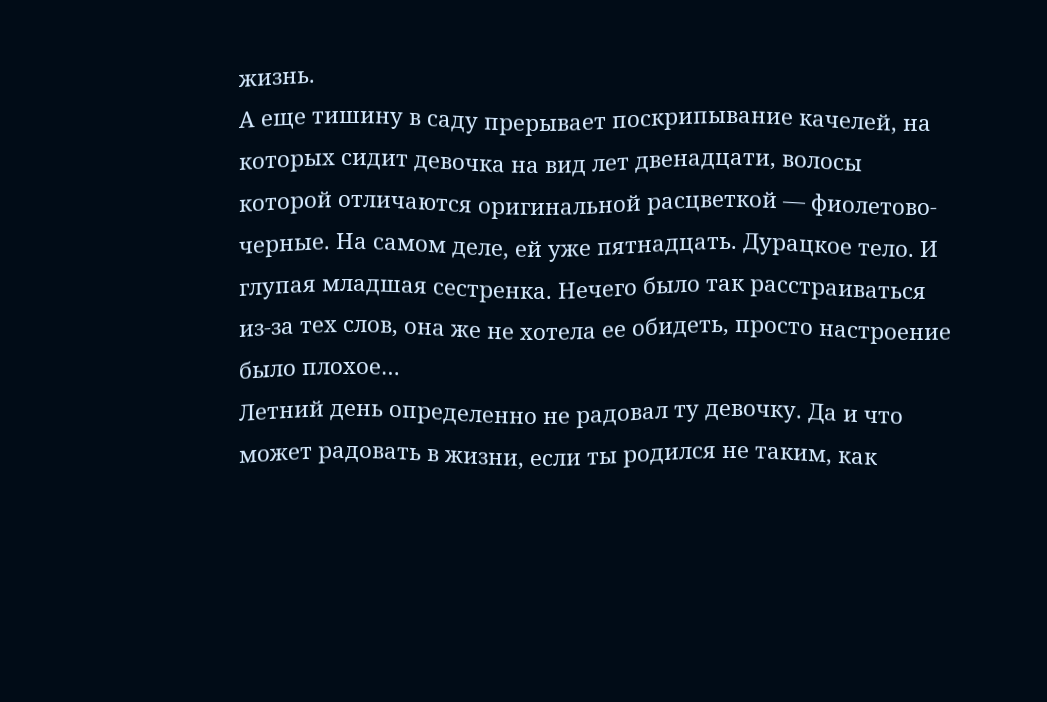жизнь.
А еще тишину в саду прерывает поскрипывание качелей, на которых сидит девочка на вид лет двенадцати, волосы которой отличаются оригинальной расцветкой — фиолетово-черные. На самом деле, ей уже пятнадцать. Дурацкое тело. И глупая младшая сестренка. Нечего было так расстраиваться из-за тех слов, она же не хотела ее обидеть, просто настроение было плохое…
Летний день определенно не радовал ту девочку. Да и что может радовать в жизни, если ты родился не таким, как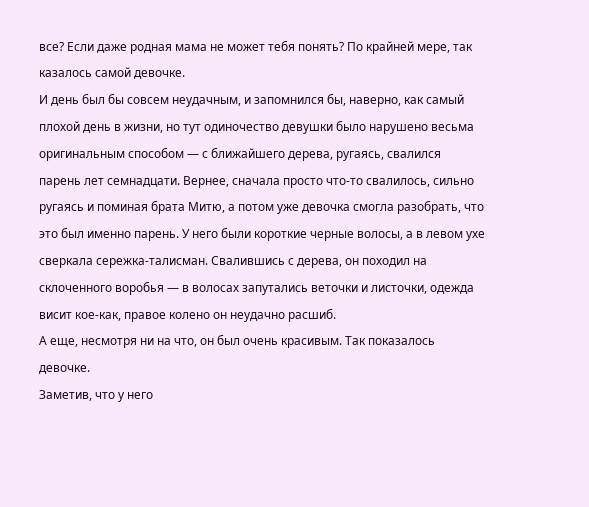все? Если даже родная мама не может тебя понять? По крайней мере, так казалось самой девочке.
И день был бы совсем неудачным, и запомнился бы, наверно, как самый плохой день в жизни, но тут одиночество девушки было нарушено весьма оригинальным способом — с ближайшего дерева, ругаясь, свалился парень лет семнадцати. Вернее, сначала просто что-то свалилось, сильно ругаясь и поминая брата Митю, а потом уже девочка смогла разобрать, что это был именно парень. У него были короткие черные волосы, а в левом ухе сверкала сережка-талисман. Свалившись с дерева, он походил на склоченного воробья — в волосах запутались веточки и листочки, одежда висит кое-как, правое колено он неудачно расшиб.
А еще, несмотря ни на что, он был очень красивым. Так показалось девочке.
Заметив, что у него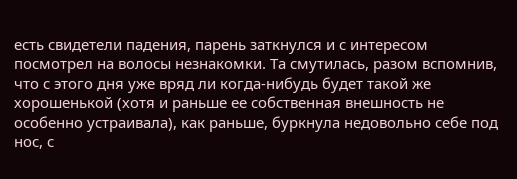есть свидетели падения, парень заткнулся и с интересом посмотрел на волосы незнакомки. Та смутилась, разом вспомнив, что с этого дня уже вряд ли когда-нибудь будет такой же хорошенькой (хотя и раньше ее собственная внешность не особенно устраивала), как раньше, буркнула недовольно себе под нос, с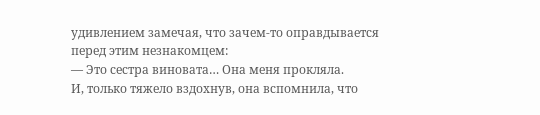удивлением замечая, что зачем-то оправдывается перед этим незнакомцем:
— Это сестра виновата… Она меня прокляла.
И, только тяжело вздохнув, она вспомнила, что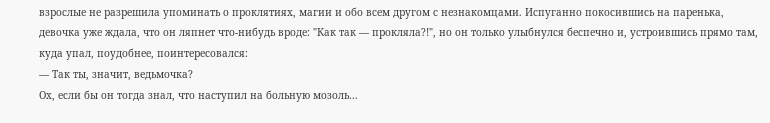взрослые не разрешила упоминать о проклятиях, магии и обо всем другом с незнакомцами. Испуганно покосившись на паренька, девочка уже ждала, что он ляпнет что-нибудь вроде: "Как так — прокляла?!", но он только улыбнулся беспечно и, устроившись прямо там, куда упал, поудобнее, поинтересовался:
— Так ты, значит, ведьмочка?
Ох, если бы он тогда знал, что наступил на больную мозоль…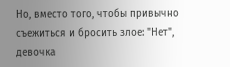Но, вместо того, чтобы привычно съежиться и бросить злое: "Нет", девочка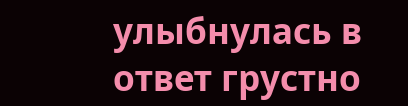улыбнулась в ответ грустно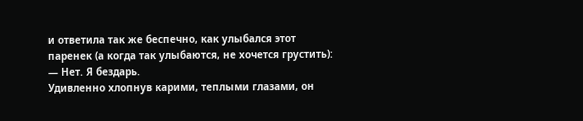и ответила так же беспечно, как улыбался этот паренек (а когда так улыбаются, не хочется грустить):
— Нет. Я бездарь.
Удивленно хлопнув карими, теплыми глазами, он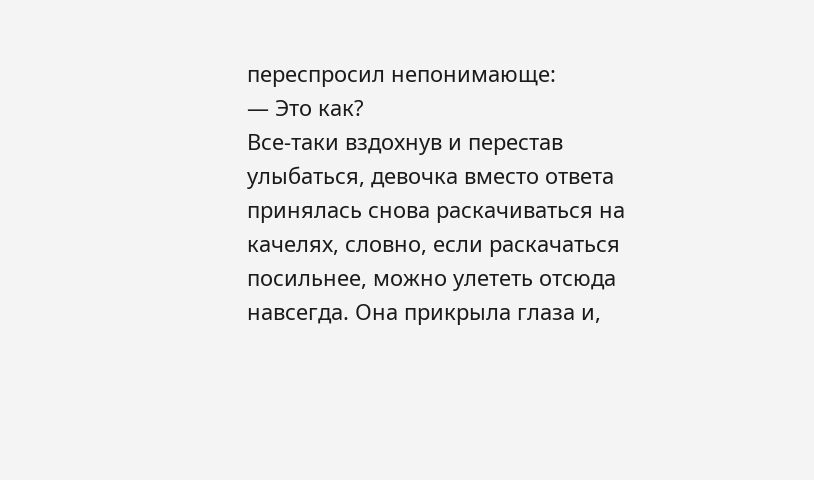переспросил непонимающе:
— Это как?
Все-таки вздохнув и перестав улыбаться, девочка вместо ответа принялась снова раскачиваться на качелях, словно, если раскачаться посильнее, можно улететь отсюда навсегда. Она прикрыла глаза и,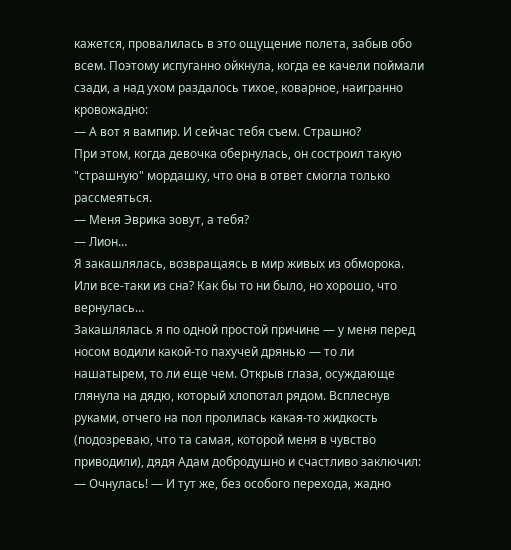кажется, провалилась в это ощущение полета, забыв обо всем. Поэтому испуганно ойкнула, когда ее качели поймали сзади, а над ухом раздалось тихое, коварное, наигранно кровожадно:
— А вот я вампир. И сейчас тебя съем. Страшно?
При этом, когда девочка обернулась, он состроил такую "страшную" мордашку, что она в ответ смогла только рассмеяться.
— Меня Эврика зовут, а тебя?
— Лион…
Я закашлялась, возвращаясь в мир живых из обморока. Или все-таки из сна? Как бы то ни было, но хорошо, что вернулась…
Закашлялась я по одной простой причине — у меня перед носом водили какой-то пахучей дрянью — то ли нашатырем, то ли еще чем. Открыв глаза, осуждающе глянула на дядю, который хлопотал рядом. Всплеснув руками, отчего на пол пролилась какая-то жидкость (подозреваю, что та самая, которой меня в чувство приводили), дядя Адам добродушно и счастливо заключил:
— Очнулась! — И тут же, без особого перехода, жадно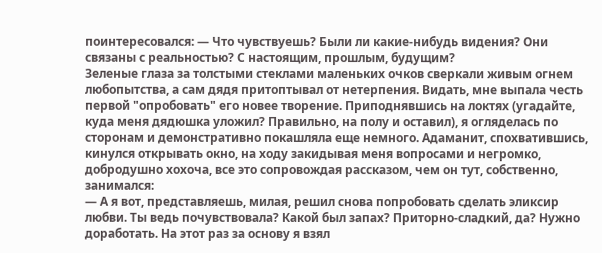поинтересовался: — Что чувствуешь? Были ли какие-нибудь видения? Они связаны с реальностью? С настоящим, прошлым, будущим?
Зеленые глаза за толстыми стеклами маленьких очков сверкали живым огнем любопытства, а сам дядя притоптывал от нетерпения. Видать, мне выпала честь первой "опробовать" его новее творение. Приподнявшись на локтях (угадайте, куда меня дядюшка уложил? Правильно, на полу и оставил), я огляделась по сторонам и демонстративно покашляла еще немного. Адаманит, спохватившись, кинулся открывать окно, на ходу закидывая меня вопросами и негромко, добродушно хохоча, все это сопровождая рассказом, чем он тут, собственно, занимался:
— А я вот, представляешь, милая, решил снова попробовать сделать эликсир любви. Ты ведь почувствовала? Какой был запах? Приторно-сладкий, да? Нужно доработать. На этот раз за основу я взял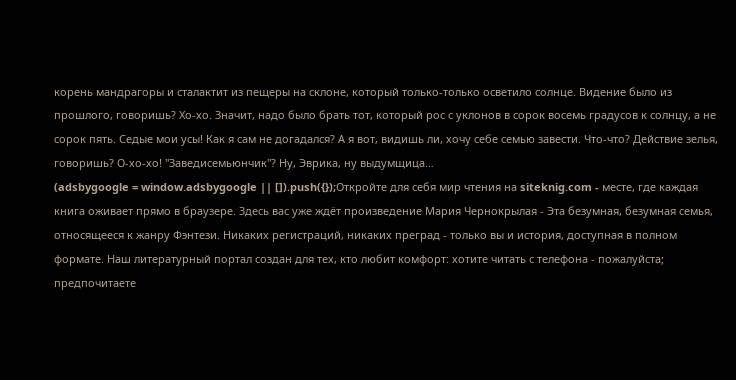корень мандрагоры и сталактит из пещеры на склоне, который только-только осветило солнце. Видение было из прошлого, говоришь? Хо-хо. Значит, надо было брать тот, который рос с уклонов в сорок восемь градусов к солнцу, а не сорок пять. Седые мои усы! Как я сам не догадался? А я вот, видишь ли, хочу себе семью завести. Что-что? Действие зелья, говоришь? О-хо-хо! "Заведисемьюнчик"? Ну, Эврика, ну выдумщица…
(adsbygoogle = window.adsbygoogle || []).push({});Откройте для себя мир чтения на siteknig.com - месте, где каждая книга оживает прямо в браузере. Здесь вас уже ждёт произведение Мария Чернокрылая - Эта безумная, безумная семья, относящееся к жанру Фэнтези. Никаких регистраций, никаких преград - только вы и история, доступная в полном формате. Наш литературный портал создан для тех, кто любит комфорт: хотите читать с телефона - пожалуйста; предпочитаете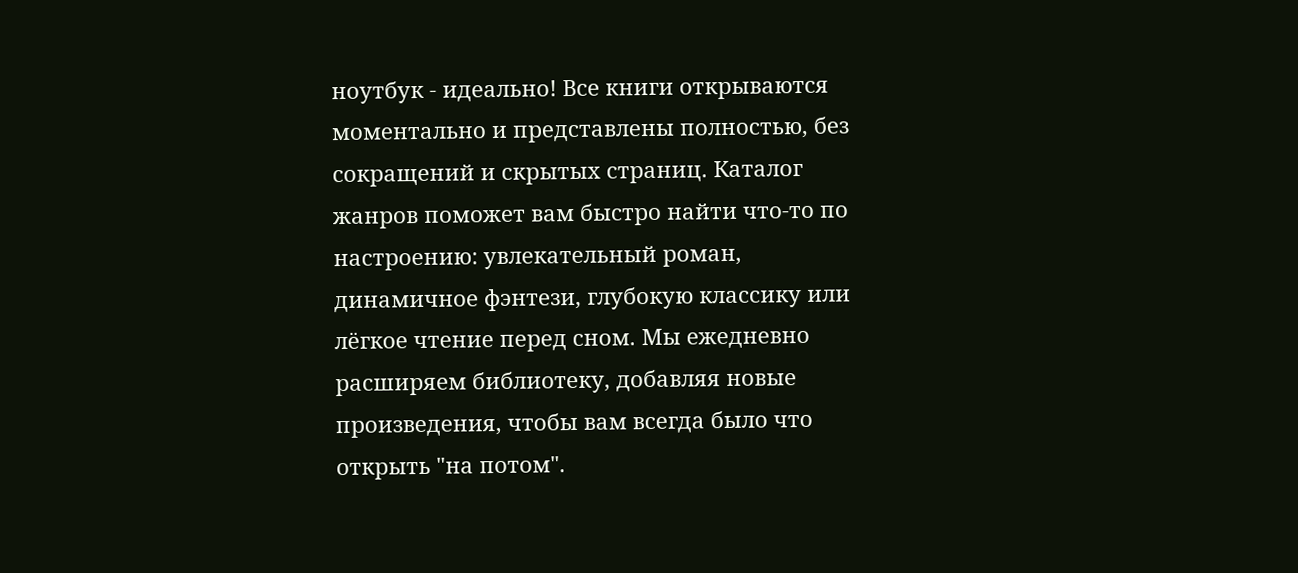ноутбук - идеально! Все книги открываются моментально и представлены полностью, без сокращений и скрытых страниц. Каталог жанров поможет вам быстро найти что-то по настроению: увлекательный роман, динамичное фэнтези, глубокую классику или лёгкое чтение перед сном. Мы ежедневно расширяем библиотеку, добавляя новые произведения, чтобы вам всегда было что открыть "на потом".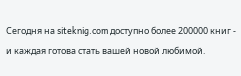Сегодня на siteknig.com доступно более 200000 книг - и каждая готова стать вашей новой любимой.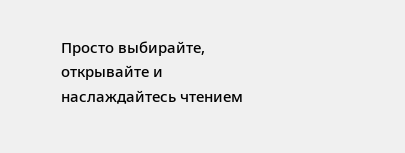Просто выбирайте, открывайте и наслаждайтесь чтением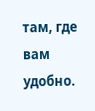там, где вам удобно.